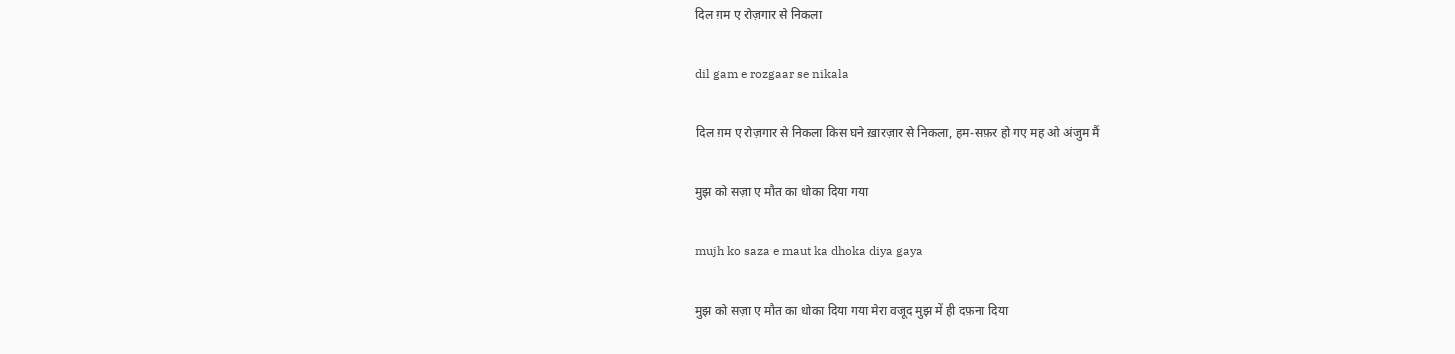दिल ग़म ए रोज़गार से निकला

dil gam e rozgaar se nikala

दिल ग़म ए रोज़गार से निकला किस घने ख़ारज़ार से निकला, हम-सफ़र हो गए मह ओ अंजुम मैं

मुझ को सज़ा ए मौत का धोका दिया गया

mujh ko saza e maut ka dhoka diya gaya

मुझ को सज़ा ए मौत का धोका दिया गया मेरा वजूद मुझ में ही दफ़ना दिया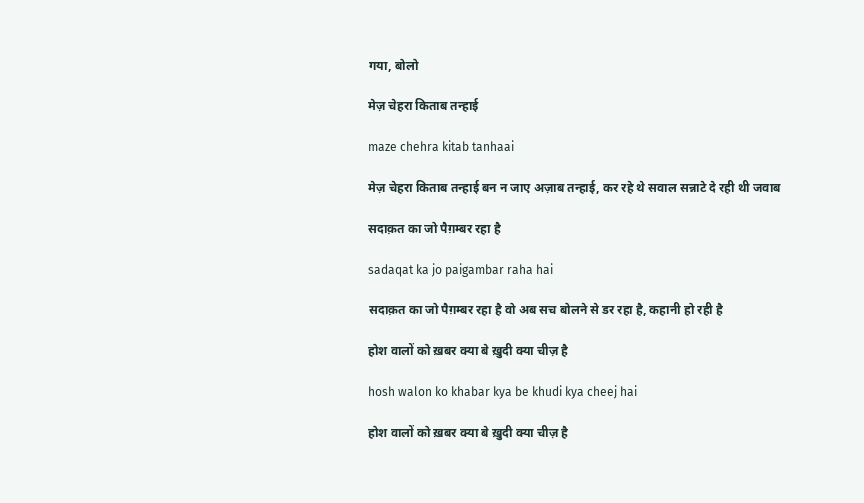गया, बोलो

मेज़ चेहरा किताब तन्हाई

maze chehra kitab tanhaai

मेज़ चेहरा किताब तन्हाई बन न जाए अज़ाब तन्हाई, कर रहे थे सवाल सन्नाटे दे रही थी जवाब

सदाक़त का जो पैग़म्बर रहा है

sadaqat ka jo paigambar raha hai

सदाक़त का जो पैग़म्बर रहा है वो अब सच बोलने से डर रहा है, कहानी हो रही है

होश वालों को ख़बर क्या बे ख़ुदी क्या चीज़ है

hosh walon ko khabar kya be khudi kya cheej hai

होश वालों को ख़बर क्या बे ख़ुदी क्या चीज़ है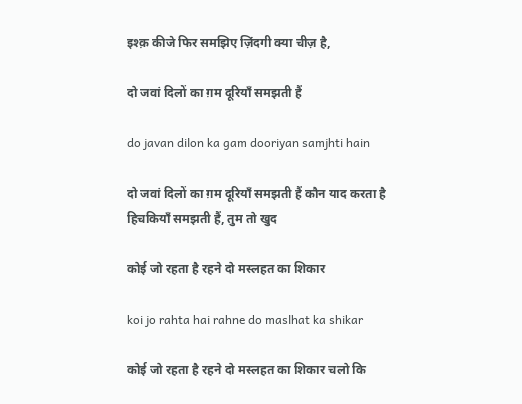इश्क़ कीजे फिर समझिए ज़िंदगी क्या चीज़ है,

दो जवां दिलों का ग़म दूरियाँ समझती हैं

do javan dilon ka gam dooriyan samjhti hain

दो जवां दिलों का ग़म दूरियाँ समझती हैं कौन याद करता है हिचकियाँ समझती हैं, तुम तो खुद

कोई जो रहता है रहने दो मस्लहत का शिकार

koi jo rahta hai rahne do maslhat ka shikar

कोई जो रहता है रहने दो मस्लहत का शिकार चलो कि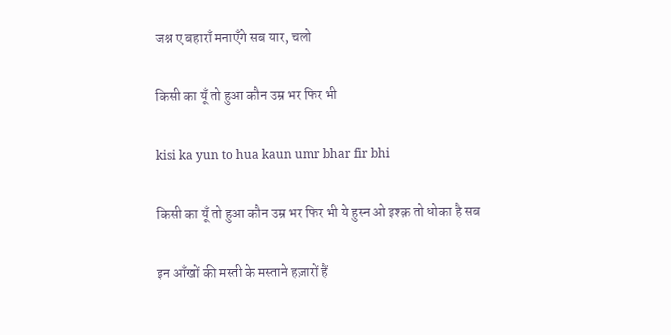जश्न ए बहाराँ मनाएँगे सब यार, चलो

किसी का यूँ तो हुआ कौन उम्र भर फिर भी

kisi ka yun to hua kaun umr bhar fir bhi

किसी का यूँ तो हुआ कौन उम्र भर फिर भी ये हुस्न ओ इश्क़ तो धोका है सब

इन आँखों की मस्ती के मस्ताने हज़ारों हैं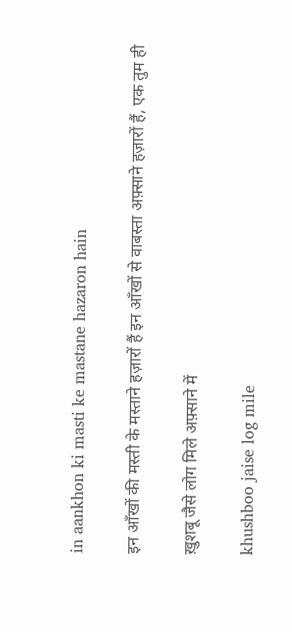in aankhon ki masti ke mastane hazaron hain

इन आँखों की मस्ती के मस्ताने हज़ारों हैं इन आँखों से वाबस्ता अफ़्साने हज़ारों हैं, एक तुम ही

ख़ुशबू जैसे लोग मिले अफ़्साने में

khushboo jaise log mile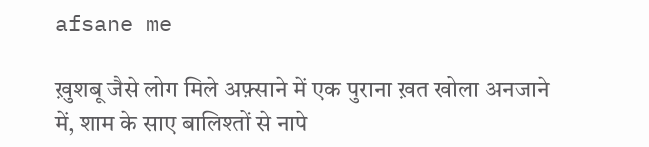afsane me

ख़ुशबू जैसे लोग मिले अफ़्साने में एक पुराना ख़त खोला अनजाने में, शाम के साए बालिश्तों से नापे